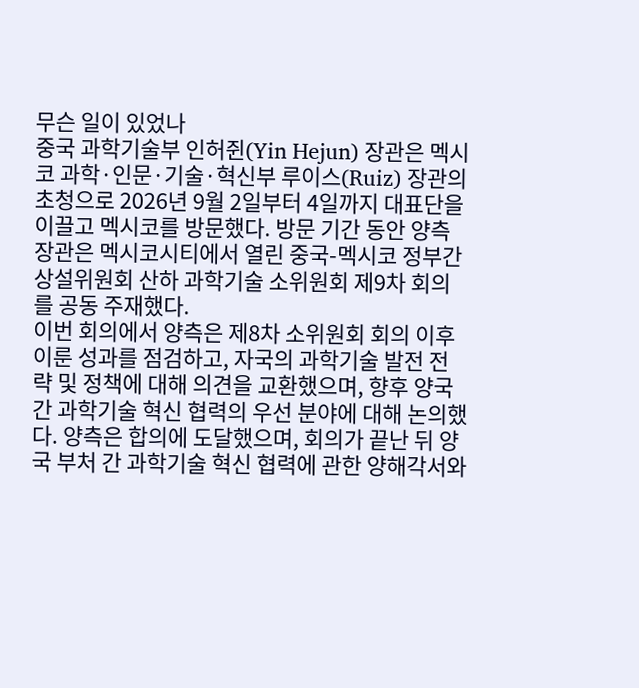무슨 일이 있었나
중국 과학기술부 인허쥔(Yin Hejun) 장관은 멕시코 과학·인문·기술·혁신부 루이스(Ruiz) 장관의 초청으로 2026년 9월 2일부터 4일까지 대표단을 이끌고 멕시코를 방문했다. 방문 기간 동안 양측 장관은 멕시코시티에서 열린 중국-멕시코 정부간 상설위원회 산하 과학기술 소위원회 제9차 회의를 공동 주재했다.
이번 회의에서 양측은 제8차 소위원회 회의 이후 이룬 성과를 점검하고, 자국의 과학기술 발전 전략 및 정책에 대해 의견을 교환했으며, 향후 양국 간 과학기술 혁신 협력의 우선 분야에 대해 논의했다. 양측은 합의에 도달했으며, 회의가 끝난 뒤 양국 부처 간 과학기술 혁신 협력에 관한 양해각서와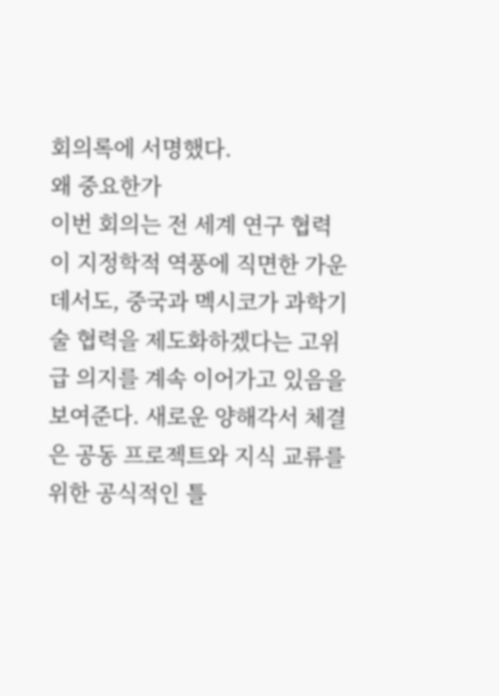회의록에 서명했다.
왜 중요한가
이번 회의는 전 세계 연구 협력이 지정학적 역풍에 직면한 가운데서도, 중국과 멕시코가 과학기술 협력을 제도화하겠다는 고위급 의지를 계속 이어가고 있음을 보여준다. 새로운 양해각서 체결은 공동 프로젝트와 지식 교류를 위한 공식적인 틀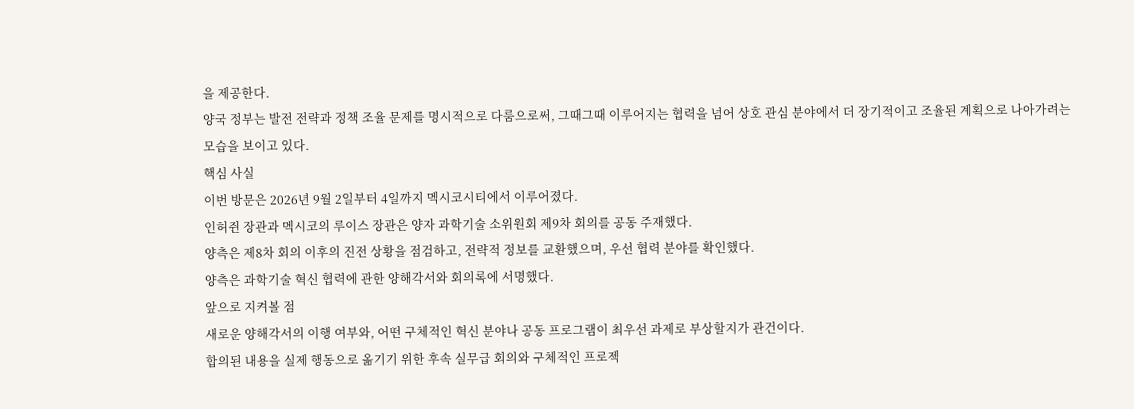을 제공한다.
양국 정부는 발전 전략과 정책 조율 문제를 명시적으로 다룸으로써, 그때그때 이루어지는 협력을 넘어 상호 관심 분야에서 더 장기적이고 조율된 계획으로 나아가려는 모습을 보이고 있다.
핵심 사실
이번 방문은 2026년 9월 2일부터 4일까지 멕시코시티에서 이루어졌다.
인허쥔 장관과 멕시코의 루이스 장관은 양자 과학기술 소위원회 제9차 회의를 공동 주재했다.
양측은 제8차 회의 이후의 진전 상황을 점검하고, 전략적 정보를 교환했으며, 우선 협력 분야를 확인했다.
양측은 과학기술 혁신 협력에 관한 양해각서와 회의록에 서명했다.
앞으로 지켜볼 점
새로운 양해각서의 이행 여부와, 어떤 구체적인 혁신 분야나 공동 프로그램이 최우선 과제로 부상할지가 관건이다.
합의된 내용을 실제 행동으로 옮기기 위한 후속 실무급 회의와 구체적인 프로젝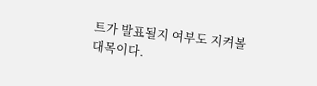트가 발표될지 여부도 지켜볼 대목이다.